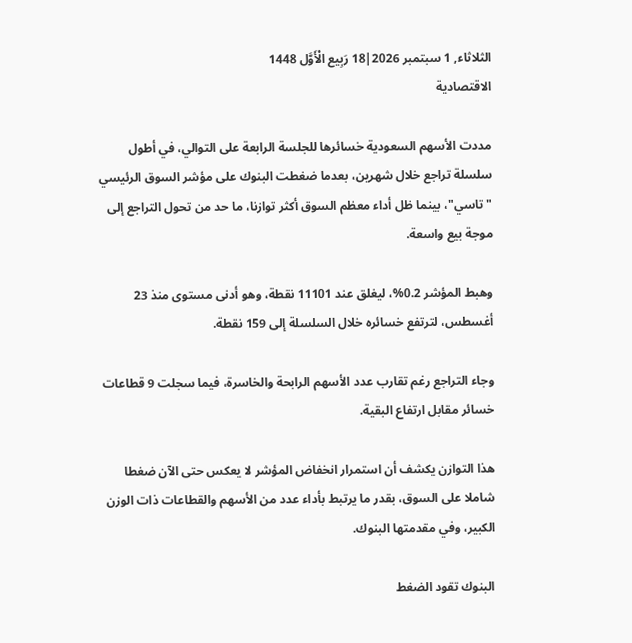الثلاثاء, 1 سبتمبر 2026|18 رَبِيع الْأَوَّل 1448
الاقتصادية

مددت الأسهم السعودية خسائرها للجلسة الرابعة على التوالي، في أطول سلسلة تراجع خلال شهرين، بعدما ضغطت البنوك على مؤشر السوق الرئيسي "تاسي"، بينما ظل أداء معظم السوق أكثر توازنا، ما حد من تحول التراجع إلى موجة بيع واسعة.

وهبط المؤشر 0.2%، ليغلق عند 11101 نقطة، وهو أدنى مستوى منذ 23 أغسطس، لترتفع خسائره خلال السلسلة إلى 159 نقطة.

وجاء التراجع رغم تقارب عدد الأسهم الرابحة والخاسرة، فيما سجلت 9 قطاعات خسائر مقابل ارتفاع البقية.

هذا التوازن يكشف أن استمرار انخفاض المؤشر لا يعكس حتى الآن ضغطا شاملا على السوق، بقدر ما يرتبط بأداء عدد من الأسهم والقطاعات ذات الوزن الكبير، وفي مقدمتها البنوك.

البنوك تقود الضغط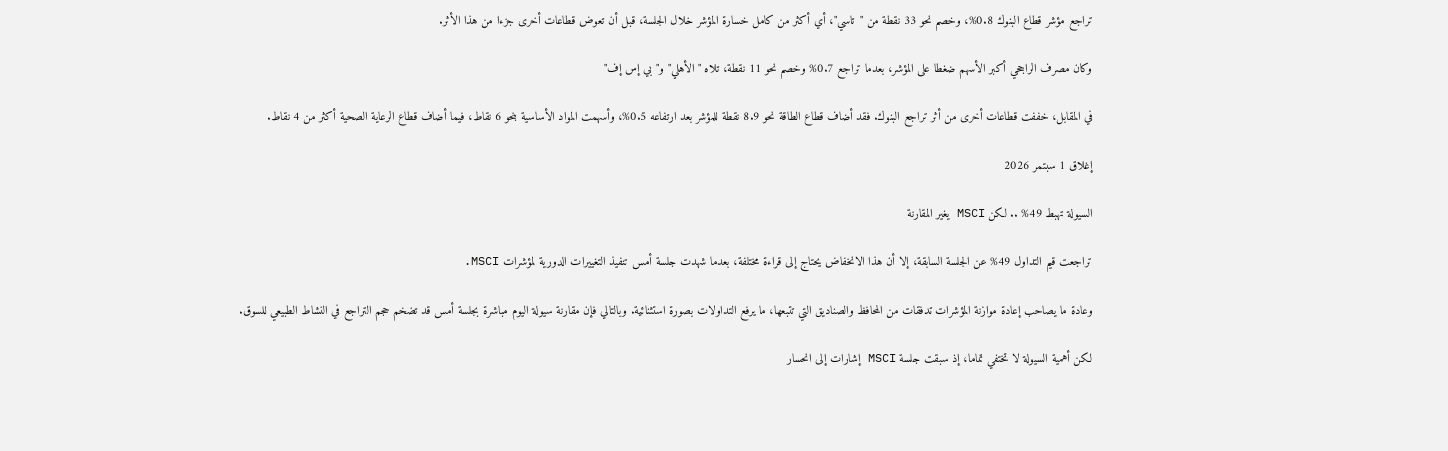تراجع مؤشر قطاع البنوك 0.8%، وخصم نحو 33 نقطة من "تاسي"، أي أكثر من كامل خسارة المؤشر خلال الجلسة، قبل أن تعوض قطاعات أخرى جزءا من هذا الأثر.

وكان مصرف الراجحي أكبر الأسهم ضغطا على المؤشر، بعدما تراجع 0.7% وخصم نحو 11 نقطة، تلاه "الأهلي" و"بي إس إف"

في المقابل، خففت قطاعات أخرى من أثر تراجع البنوك. فقد أضاف قطاع الطاقة نحو 8.9 نقطة للمؤشر بعد ارتفاعه 0.5%، وأسهمت المواد الأساسية بنحو 6 نقاط، فيما أضاف قطاع الرعاية الصحية أكثر من 4 نقاط.

إغلاق 1 سبتمر 2026

السيولة تهبط 49% .. لكن MSCI يغير المقارنة

تراجعت قيم التداول 49% عن الجلسة السابقة، إلا أن هذا الانخفاض يحتاج إلى قراءة مختلفة، بعدما شهدت جلسة أمس تنفيذ التغييرات الدورية لمؤشرات MSCI.

وعادة ما يصاحب إعادة موازنة المؤشرات تدفقات من المحافظ والصناديق التي تتبعها، ما يرفع التداولات بصورة استثنائية. وبالتالي فإن مقارنة سيولة اليوم مباشرة بجلسة أمس قد تضخم حجم التراجع في النشاط الطبيعي للسوق.

لكن أهمية السيولة لا تختفي تماما، إذ سبقت جلسة MSCI إشارات إلى انحسار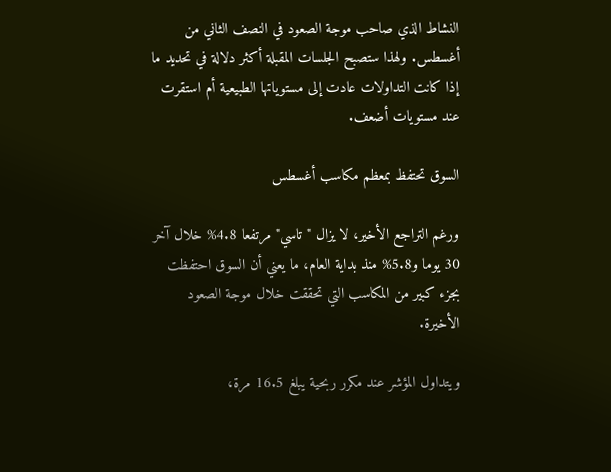النشاط الذي صاحب موجة الصعود في النصف الثاني من أغسطس. ولهذا ستصبح الجلسات المقبلة أكثر دلالة في تحديد ما إذا كانت التداولات عادت إلى مستوياتها الطبيعية أم استقرت عند مستويات أضعف.

السوق تحتفظ بمعظم مكاسب أغسطس

ورغم التراجع الأخير، لا يزال "تاسي" مرتفعا 4.8% خلال آخر 30 يوما و5.8% منذ بداية العام، ما يعني أن السوق احتفظت بجزء كبير من المكاسب التي تحققت خلال موجة الصعود الأخيرة.

ويتداول المؤشر عند مكرر ربحية يبلغ 16.5 مرة،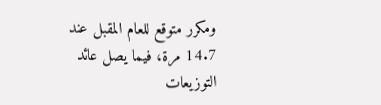ومكرر متوقع للعام المقبل عند 14.7 مرة، فيما يصل عائد التوزيعات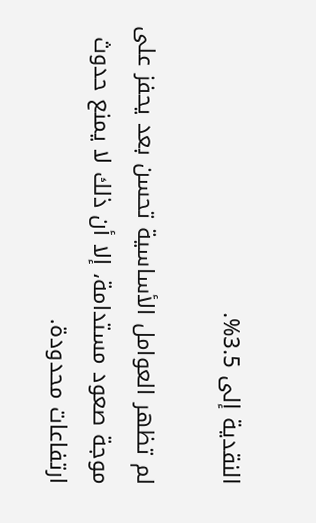النقدية إلى 3.5%.

لم تظهر العوامل الأساسية تحسن بعد يحفز على موجة صعود مستدامة، إلا أن ذلك لا يمنع حدوث ارتفاعات محدودة.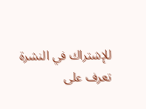للإشتراك في النشرة
تعرف على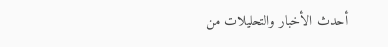أحدث الأخبار والتحليلات من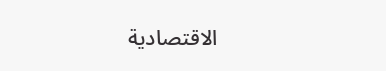الاقتصادية